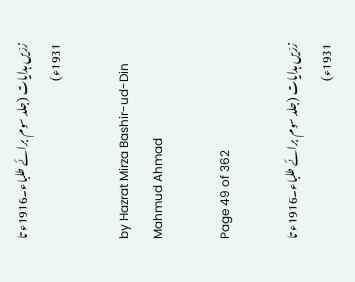زرّیں ہدایات (جلد سوم برائے طلباء۔1916ء تا 1931ء)

by Hazrat Mirza Bashir-ud-Din Mahmud Ahmad

Page 49 of 362

زرّیں ہدایات (جلد سوم برائے طلباء۔1916ء تا 1931ء)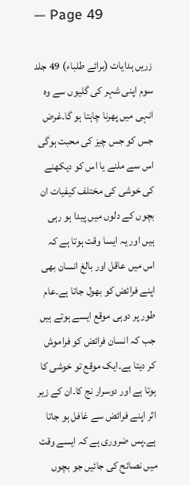— Page 49

زریں ہدایات (برائے طلباء) 49 جلد سوم اپنی شہر کی گلیوں سے وہ انہی میں پھرنا چاہتا ہو گا۔غرض جس کو جس چیز کی محبت ہوگی اس سے ملنے یا اس کو دیکھنے کی خوشی کی مختلف کیفیات ان بچوں کے دلوں میں پیدا ہو رہی ہیں اور یہ ایسا وقت ہوتا ہے کہ اس میں عاقل اور بالغ انسان بھی اپنے فرائض کو بھول جاتا ہے۔عام طور پر دوہی موقع ایسے ہوتے ہیں جب کہ انسان فرائض کو فراموش کر دیتا ہے۔ایک موقع تو خوشی کا ہوتا ہے اور دوسرار نج کا۔ان کے زیر اثر اپنے فرائض سے غافل ہو جاتا ہے۔پس ضروری ہے کہ ایسے وقت میں نصائح کی جائیں جو بچوں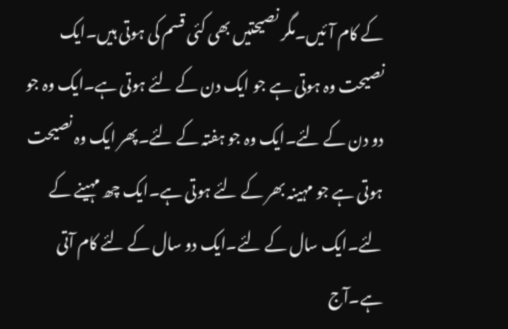کے کام آئیں۔مگر نصیحتیں بھی کئی قسم کی ہوتی ہیں۔ایک نصیحت وہ ہوتی ہے جو ایک دن کے لئے ہوتی ہے۔ایک وہ جو دو دن کے لئے۔ایک وہ جو ہفتہ کے لئے۔پھر ایک وہ نصیحت ہوتی ہے جو مہینہ بھر کے لئے ہوتی ہے۔ایک چھ مہینے کے لئے۔ایک سال کے لئے۔ایک دو سال کے لئے کام آتی ہے۔آج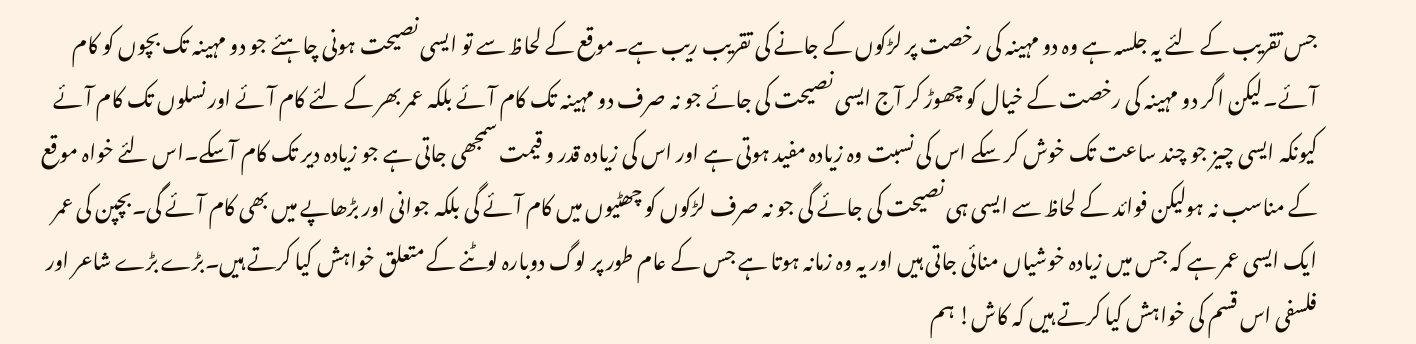جس تقریب کے لئے یہ جلسہ ہے وہ دو مہینہ کی رخصت پر لڑکوں کے جانے کی تقریب ریب ہے۔موقع کے لحاظ سے تو ایسی نصیحت ہونی چاہئے جو دو مہینہ تک بچوں کو کام آئے۔لیکن اگر دو مہینہ کی رخصت کے خیال کو چھوڑ کر آج ایسی نصیحت کی جائے جو نہ صرف دو مہینہ تک کام آئے بلکہ عمر بھر کے لئے کام آئے اور نسلوں تک کام آئے کیونکہ ایسی چیز جو چند ساعت تک خوش کر سکے اس کی نسبت وہ زیادہ مفید ہوتی ہے اور اس کی زیادہ قدر و قیمت سمجھی جاتی ہے جو زیادہ دیر تک کام آسکے۔اس لئے خواہ موقع کے مناسب نہ ہولیکن فوائد کے لحاظ سے ایسی ہی نصیحت کی جائے گی جو نہ صرف لڑکوں کو چھٹیوں میں کام آئے گی بلکہ جوانی اور بڑھاپے میں بھی کام آئے گی۔بچپن کی عمر ایک ایسی عمر ہے کہ جس میں زیادہ خوشیاں منائی جاتی ہیں اور یہ وہ زمانہ ہوتا ہے جس کے عام طور پر لوگ دوبارہ لوٹنے کے متعلق خواہش کیا کرتے ہیں۔بڑے بڑے شاعر اور فلسفی اس قسم کی خواہش کیا کرتے ہیں کہ کاش! ہم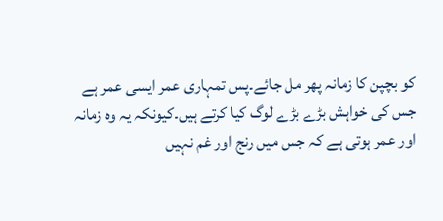کو بچپن کا زمانہ پھر مل جائے۔پس تمہاری عمر ایسی عمر ہے جس کی خواہش بڑے بڑے لوگ کیا کرتے ہیں۔کیونکہ یہ وہ زمانہ اور عمر ہوتی ہے کہ جس میں رنج اور غم نہیں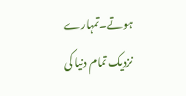ہوتے۔تمہارے نزدیک تمام دنیا کی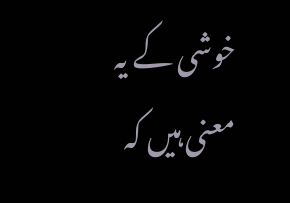خوشی کے یہ معنی ہیں کہ